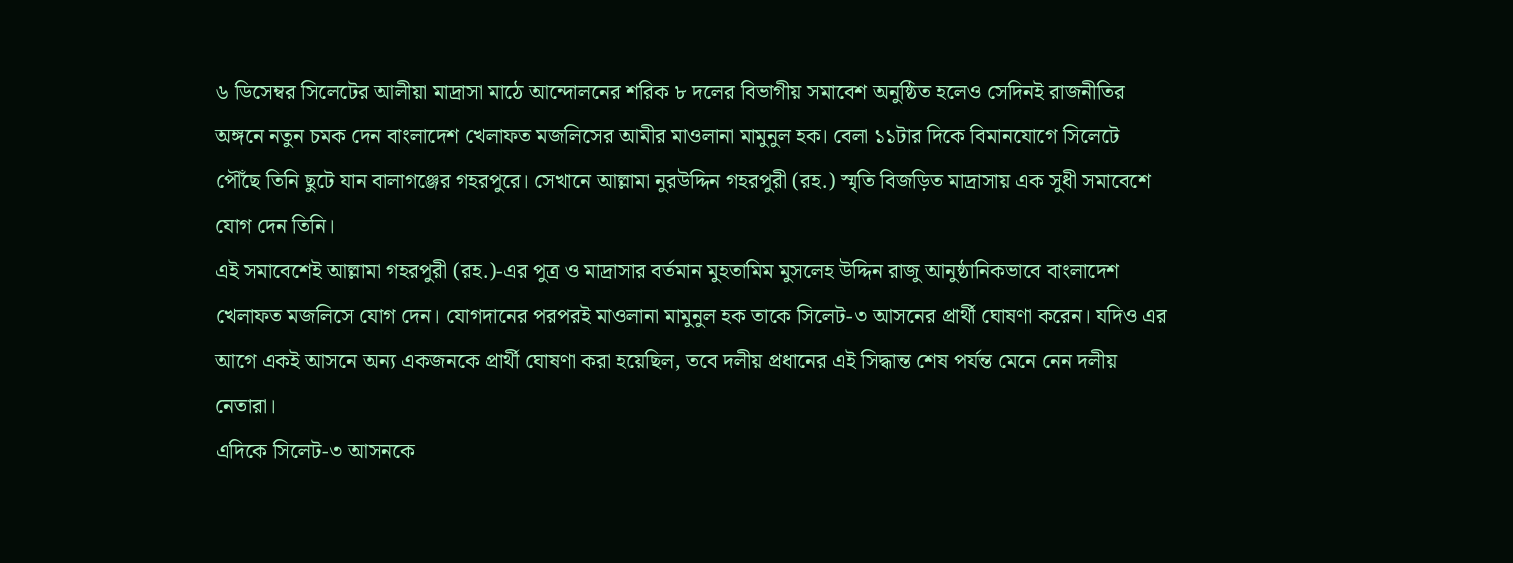৬ ডিসেম্বর সিলেটের আলীয়া মাদ্রাসা মাঠে আন্দোলনের শরিক ৮ দলের বিভাগীয় সমাবেশ অনুষ্ঠিত হলেও সেদিনই রাজনীতির অঙ্গনে নতুন চমক দেন বাংলাদেশ খেলাফত মজলিসের আমীর মাওলানা মামুনুল হক। বেলা ১১টার দিকে বিমানযোগে সিলেটে পৌঁছে তিনি ছুটে যান বালাগঞ্জের গহরপুরে। সেখানে আল্লামা নুরউদ্দিন গহরপুরী (রহ.) স্মৃতি বিজড়িত মাদ্রাসায় এক সুধী সমাবেশে যোগ দেন তিনি।
এই সমাবেশেই আল্লামা গহরপুরী (রহ.)-এর পুত্র ও মাদ্রাসার বর্তমান মুহতামিম মুসলেহ উদ্দিন রাজু আনুষ্ঠানিকভাবে বাংলাদেশ খেলাফত মজলিসে যোগ দেন। যোগদানের পরপরই মাওলানা মামুনুল হক তাকে সিলেট-৩ আসনের প্রার্থী ঘোষণা করেন। যদিও এর আগে একই আসনে অন্য একজনকে প্রার্থী ঘোষণা করা হয়েছিল, তবে দলীয় প্রধানের এই সিদ্ধান্ত শেষ পর্যন্ত মেনে নেন দলীয় নেতারা।
এদিকে সিলেট-৩ আসনকে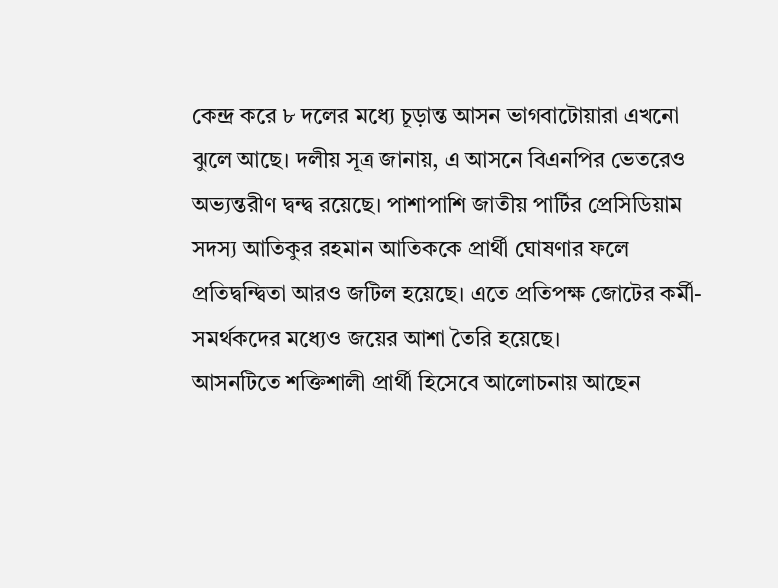কেন্দ্র করে ৮ দলের মধ্যে চূড়ান্ত আসন ভাগবাটোয়ারা এখনো ঝুলে আছে। দলীয় সূত্র জানায়, এ আসনে বিএনপির ভেতরেও অভ্যন্তরীণ দ্বন্দ্ব রয়েছে। পাশাপাশি জাতীয় পার্টির প্রেসিডিয়াম সদস্য আতিকুর রহমান আতিককে প্রার্থী ঘোষণার ফলে প্রতিদ্বন্দ্বিতা আরও জটিল হয়েছে। এতে প্রতিপক্ষ জোটের কর্মী-সমর্থকদের মধ্যেও জয়ের আশা তৈরি হয়েছে।
আসনটিতে শক্তিশালী প্রার্থী হিসেবে আলোচনায় আছেন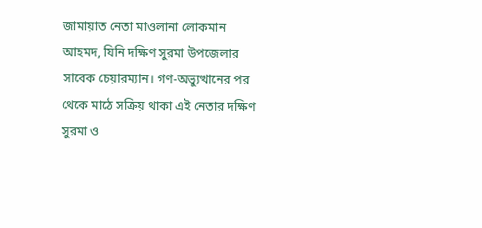জামায়াত নেতা মাওলানা লোকমান আহমদ, যিনি দক্ষিণ সুরমা উপজেলার সাবেক চেয়ারম্যান। গণ-অভ্যুত্থানের পর থেকে মাঠে সক্রিয় থাকা এই নেতার দক্ষিণ সুরমা ও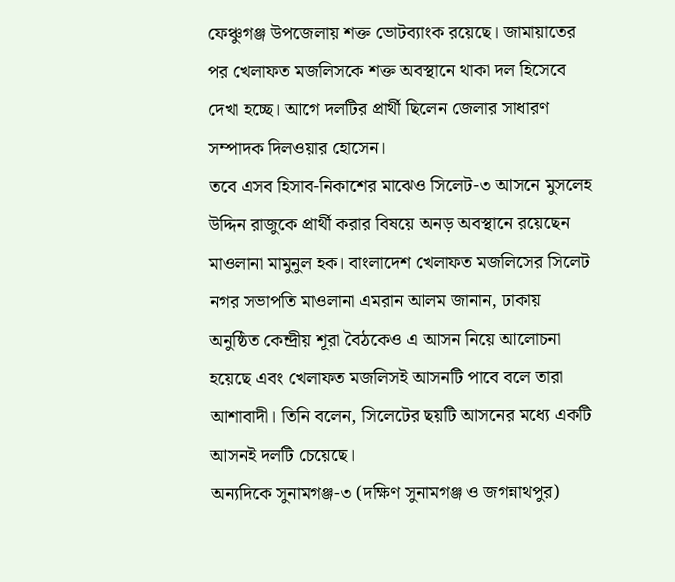ফেঞ্চুগঞ্জ উপজেলায় শক্ত ভোটব্যাংক রয়েছে। জামায়াতের পর খেলাফত মজলিসকে শক্ত অবস্থানে থাকা দল হিসেবে দেখা হচ্ছে। আগে দলটির প্রার্থী ছিলেন জেলার সাধারণ সম্পাদক দিলওয়ার হোসেন।
তবে এসব হিসাব-নিকাশের মাঝেও সিলেট-৩ আসনে মুসলেহ উদ্দিন রাজুকে প্রার্থী করার বিষয়ে অনড় অবস্থানে রয়েছেন মাওলানা মামুনুল হক। বাংলাদেশ খেলাফত মজলিসের সিলেট নগর সভাপতি মাওলানা এমরান আলম জানান, ঢাকায় অনুষ্ঠিত কেন্দ্রীয় শূরা বৈঠকেও এ আসন নিয়ে আলোচনা হয়েছে এবং খেলাফত মজলিসই আসনটি পাবে বলে তারা আশাবাদী। তিনি বলেন, সিলেটের ছয়টি আসনের মধ্যে একটি আসনই দলটি চেয়েছে।
অন্যদিকে সুনামগঞ্জ-৩ (দক্ষিণ সুনামগঞ্জ ও জগন্নাথপুর)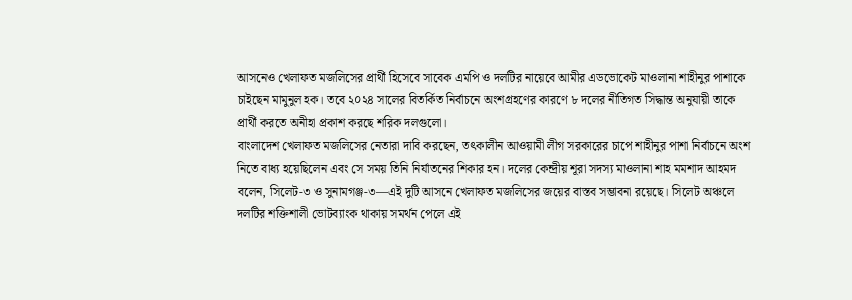আসনেও খেলাফত মজলিসের প্রার্থী হিসেবে সাবেক এমপি ও দলটির নায়েবে আমীর এডভোকেট মাওলানা শাহীনুর পাশাকে চাইছেন মামুনুল হক। তবে ২০২৪ সালের বিতর্কিত নির্বাচনে অংশগ্রহণের কারণে ৮ দলের নীতিগত সিদ্ধান্ত অনুযায়ী তাকে প্রার্থী করতে অনীহা প্রকাশ করছে শরিক দলগুলো।
বাংলাদেশ খেলাফত মজলিসের নেতারা দাবি করছেন, তৎকালীন আওয়ামী লীগ সরকারের চাপে শাহীনুর পাশা নির্বাচনে অংশ নিতে বাধ্য হয়েছিলেন এবং সে সময় তিনি নির্যাতনের শিকার হন। দলের কেন্দ্রীয় শূরা সদস্য মাওলানা শাহ মমশাদ আহমদ বলেন, সিলেট-৩ ও সুনামগঞ্জ-৩—এই দুটি আসনে খেলাফত মজলিসের জয়ের বাস্তব সম্ভাবনা রয়েছে। সিলেট অঞ্চলে দলটির শক্তিশালী ভোটব্যাংক থাকায় সমর্থন পেলে এই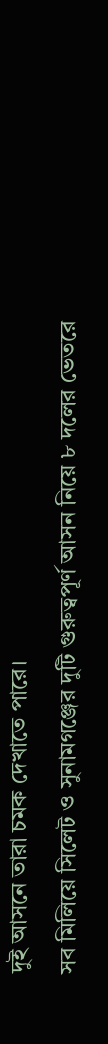দুই আসনে তারা চমক দেখাতে পারে।
সব মিলিয়ে সিলেট ও সুনামগঞ্জের দুটি গুরুত্বপূর্ণ আসন নিয়ে ৮ দলের ভেতরে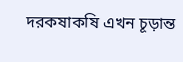দরকষাকষি এখন চূড়ান্ত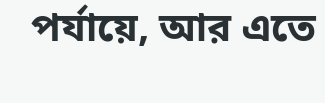পর্যায়ে, আর এতে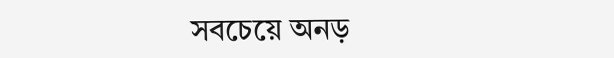সবচেয়ে অনড়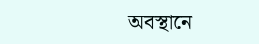অবস্থানে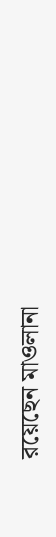রয়েছেন মাওলানা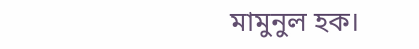মামুনুল হক।